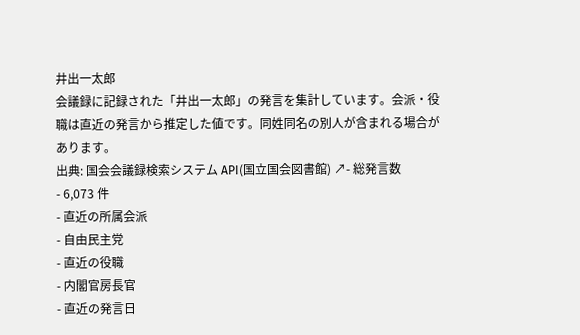井出一太郎
会議録に記録された「井出一太郎」の発言を集計しています。会派・役職は直近の発言から推定した値です。同姓同名の別人が含まれる場合があります。
出典: 国会会議録検索システム API(国立国会図書館) ↗- 総発言数
- 6,073 件
- 直近の所属会派
- 自由民主党
- 直近の役職
- 内閣官房長官
- 直近の発言日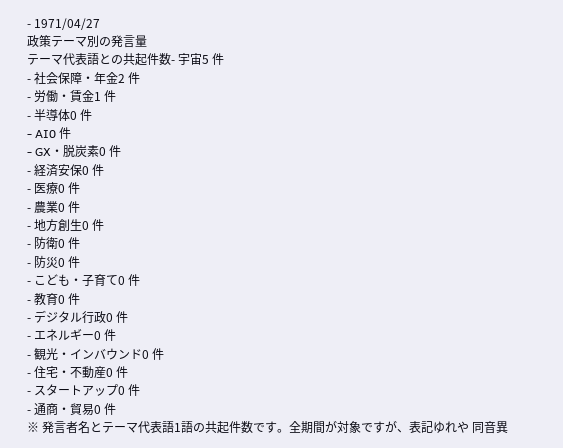- 1971/04/27
政策テーマ別の発言量
テーマ代表語との共起件数- 宇宙5 件
- 社会保障・年金2 件
- 労働・賃金1 件
- 半導体0 件
- AI0 件
- GX・脱炭素0 件
- 経済安保0 件
- 医療0 件
- 農業0 件
- 地方創生0 件
- 防衛0 件
- 防災0 件
- こども・子育て0 件
- 教育0 件
- デジタル行政0 件
- エネルギー0 件
- 観光・インバウンド0 件
- 住宅・不動産0 件
- スタートアップ0 件
- 通商・貿易0 件
※ 発言者名とテーマ代表語1語の共起件数です。全期間が対象ですが、表記ゆれや 同音異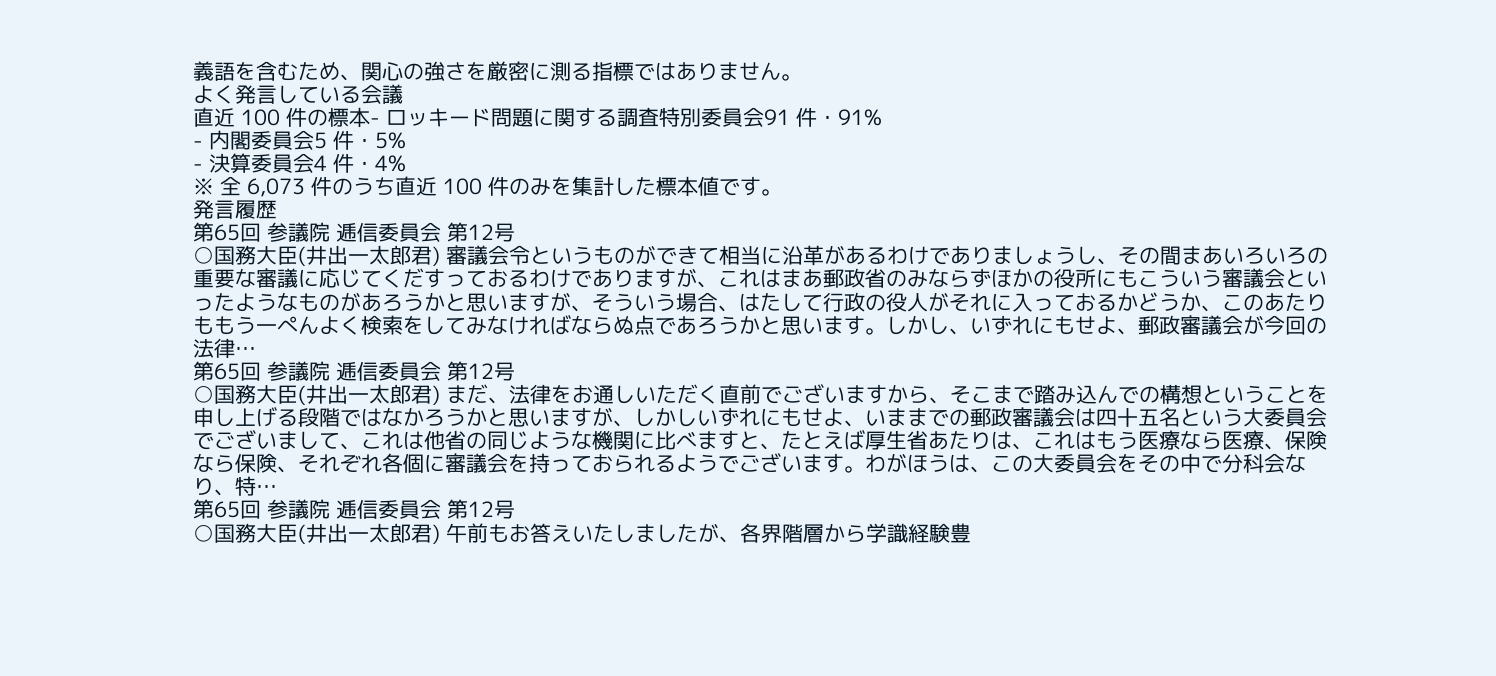義語を含むため、関心の強さを厳密に測る指標ではありません。
よく発言している会議
直近 100 件の標本- ロッキード問題に関する調査特別委員会91 件・91%
- 内閣委員会5 件・5%
- 決算委員会4 件・4%
※ 全 6,073 件のうち直近 100 件のみを集計した標本値です。
発言履歴
第65回 参議院 逓信委員会 第12号
○国務大臣(井出一太郎君) 審議会令というものができて相当に沿革があるわけでありましょうし、その間まあいろいろの重要な審議に応じてくだすっておるわけでありますが、これはまあ郵政省のみならずほかの役所にもこういう審議会といったようなものがあろうかと思いますが、そういう場合、はたして行政の役人がそれに入っておるかどうか、このあたりももう一ぺんよく検索をしてみなければならぬ点であろうかと思います。しかし、いずれにもせよ、郵政審議会が今回の法律…
第65回 参議院 逓信委員会 第12号
○国務大臣(井出一太郎君) まだ、法律をお通しいただく直前でございますから、そこまで踏み込んでの構想ということを申し上げる段階ではなかろうかと思いますが、しかしいずれにもせよ、いままでの郵政審議会は四十五名という大委員会でございまして、これは他省の同じような機関に比べますと、たとえば厚生省あたりは、これはもう医療なら医療、保険なら保険、それぞれ各個に審議会を持っておられるようでございます。わがほうは、この大委員会をその中で分科会なり、特…
第65回 参議院 逓信委員会 第12号
○国務大臣(井出一太郎君) 午前もお答えいたしましたが、各界階層から学識経験豊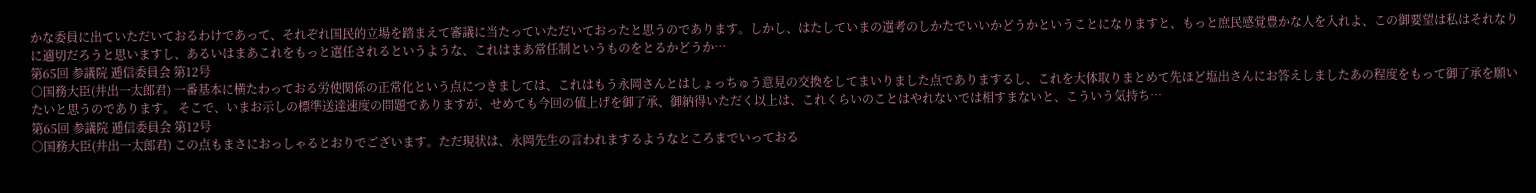かな委員に出ていただいておるわけであって、それぞれ国民的立場を踏まえて審議に当たっていただいておったと思うのであります。しかし、はたしていまの選考のしかたでいいかどうかということになりますと、もっと庶民感覚豊かな人を入れよ、この御要望は私はそれなりに適切だろうと思いますし、あるいはまあこれをもっと選任されるというような、これはまあ常任制というものをとるかどうか…
第65回 参議院 逓信委員会 第12号
○国務大臣(井出一太郎君) 一番基本に横たわっておる労使関係の正常化という点につきましては、これはもう永岡さんとはしょっちゅう意見の交換をしてまいりました点でありまするし、これを大体取りまとめて先ほど塩出さんにお答えしましたあの程度をもって御了承を願いたいと思うのであります。 そこで、いまお示しの標準送達速度の問題でありますが、せめても今回の値上げを御了承、御納得いただく以上は、これくらいのことはやれないでは相すまないと、こういう気持ち…
第65回 参議院 逓信委員会 第12号
○国務大臣(井出一太郎君) この点もまさにおっしゃるとおりでございます。ただ現状は、永岡先生の言われまするようなところまでいっておる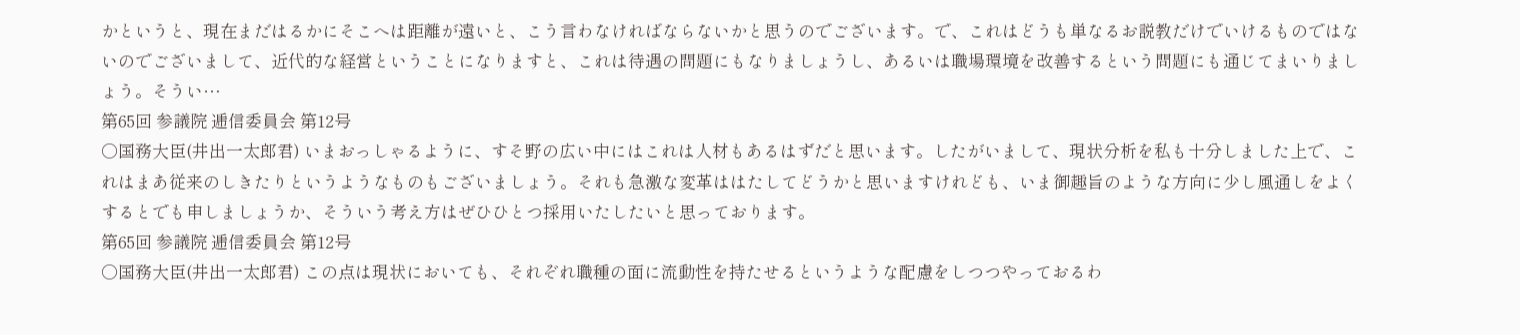かというと、現在まだはるかにそこへは距離が遠いと、こう言わなければならないかと思うのでございます。で、これはどうも単なるお説教だけでいけるものではないのでございまして、近代的な経営ということになりますと、これは待遇の問題にもなりましょうし、あるいは職場環境を改善するという問題にも通じてまいりましょう。そうい…
第65回 参議院 逓信委員会 第12号
○国務大臣(井出一太郎君) いまおっしゃるように、すそ野の広い中にはこれは人材もあるはずだと思います。したがいまして、現状分析を私も十分しました上で、これはまあ従来のしきたりというようなものもございましょう。それも急激な変革ははたしてどうかと思いますけれども、いま御趣旨のような方向に少し風通しをよくするとでも申しましょうか、そういう考え方はぜひひとつ採用いたしたいと思っております。
第65回 参議院 逓信委員会 第12号
○国務大臣(井出一太郎君) この点は現状においても、それぞれ職種の面に流動性を持たせるというような配慮をしつつやっておるわ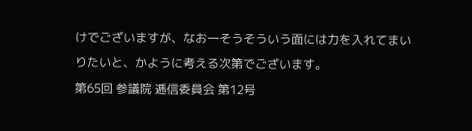けでございますが、なお一そうそういう面には力を入れてまいりたいと、かように考える次第でございます。
第65回 参議院 逓信委員会 第12号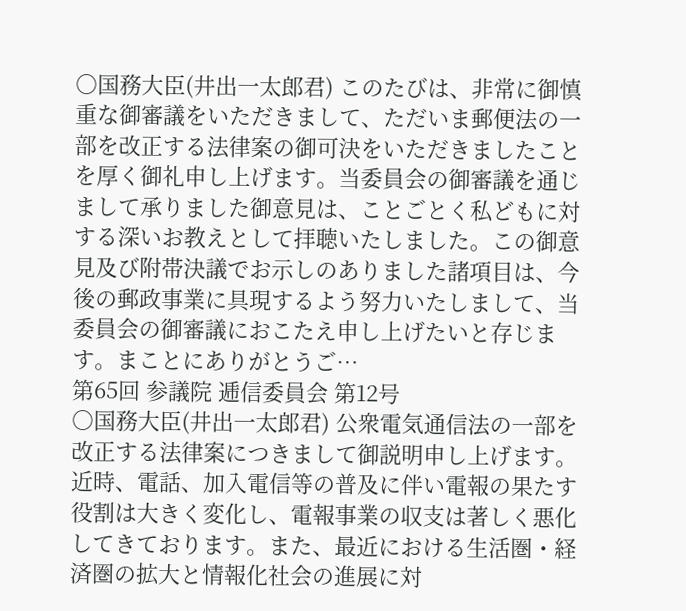○国務大臣(井出一太郎君) このたびは、非常に御慎重な御審議をいただきまして、ただいま郵便法の一部を改正する法律案の御可決をいただきましたことを厚く御礼申し上げます。当委員会の御審議を通じまして承りました御意見は、ことごとく私どもに対する深いお教えとして拝聴いたしました。この御意見及び附帯決議でお示しのありました諸項目は、今後の郵政事業に具現するよう努力いたしまして、当委員会の御審議におこたえ申し上げたいと存じます。まことにありがとうご…
第65回 参議院 逓信委員会 第12号
○国務大臣(井出一太郎君) 公衆電気通信法の一部を改正する法律案につきまして御説明申し上げます。 近時、電話、加入電信等の普及に伴い電報の果たす役割は大きく変化し、電報事業の収支は著しく悪化してきております。また、最近における生活圏・経済圏の拡大と情報化社会の進展に対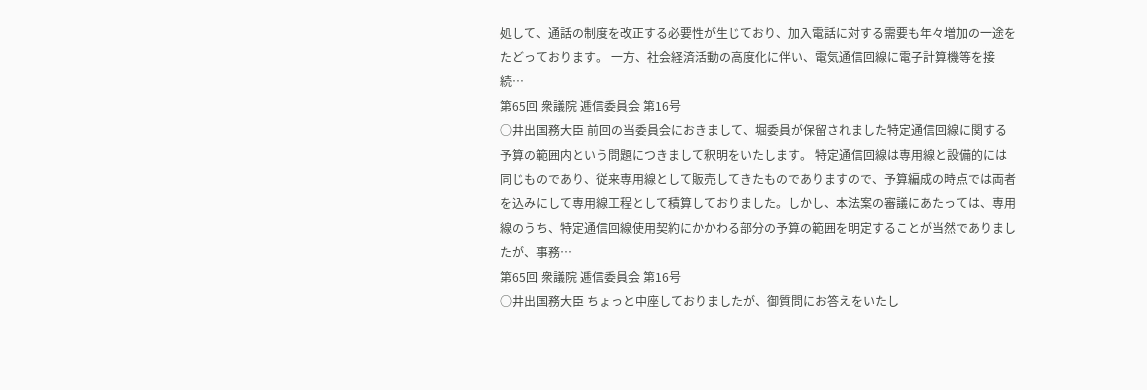処して、通話の制度を改正する必要性が生じており、加入電話に対する需要も年々増加の一途をたどっております。 一方、社会経済活動の高度化に伴い、電気通信回線に電子計算機等を接続…
第65回 衆議院 逓信委員会 第16号
○井出国務大臣 前回の当委員会におきまして、堀委員が保留されました特定通信回線に関する予算の範囲内という問題につきまして釈明をいたします。 特定通信回線は専用線と設備的には同じものであり、従来専用線として販売してきたものでありますので、予算編成の時点では両者を込みにして専用線工程として積算しておりました。しかし、本法案の審議にあたっては、専用線のうち、特定通信回線使用契約にかかわる部分の予算の範囲を明定することが当然でありましたが、事務…
第65回 衆議院 逓信委員会 第16号
○井出国務大臣 ちょっと中座しておりましたが、御質問にお答えをいたし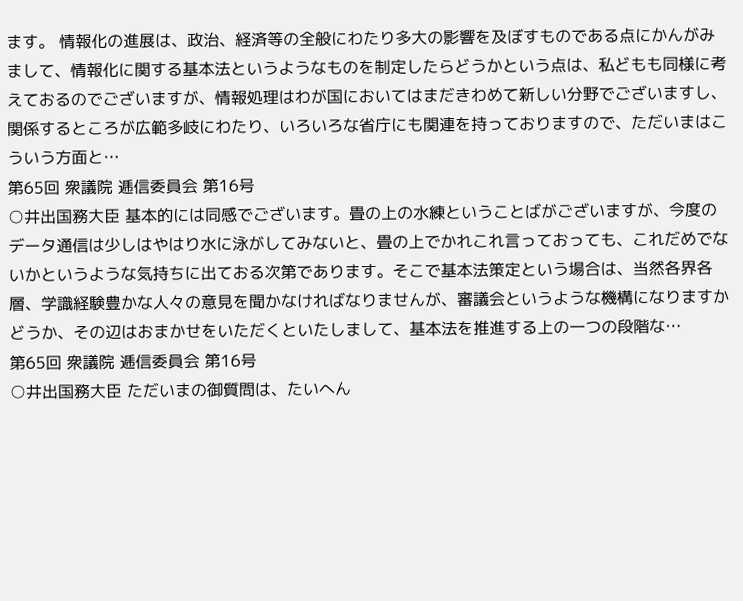ます。 情報化の進展は、政治、経済等の全般にわたり多大の影響を及ぼすものである点にかんがみまして、情報化に関する基本法というようなものを制定したらどうかという点は、私どもも同様に考えておるのでございますが、情報処理はわが国においてはまだきわめて新しい分野でございますし、関係するところが広範多岐にわたり、いろいろな省庁にも関連を持っておりますので、ただいまはこういう方面と…
第65回 衆議院 逓信委員会 第16号
○井出国務大臣 基本的には同感でございます。畳の上の水練ということばがございますが、今度のデータ通信は少しはやはり水に泳がしてみないと、畳の上でかれこれ言っておっても、これだめでないかというような気持ちに出ておる次第であります。そこで基本法策定という場合は、当然各界各層、学識経験豊かな人々の意見を聞かなければなりませんが、審議会というような機構になりますかどうか、その辺はおまかせをいただくといたしまして、基本法を推進する上の一つの段階な…
第65回 衆議院 逓信委員会 第16号
○井出国務大臣 ただいまの御質問は、たいへん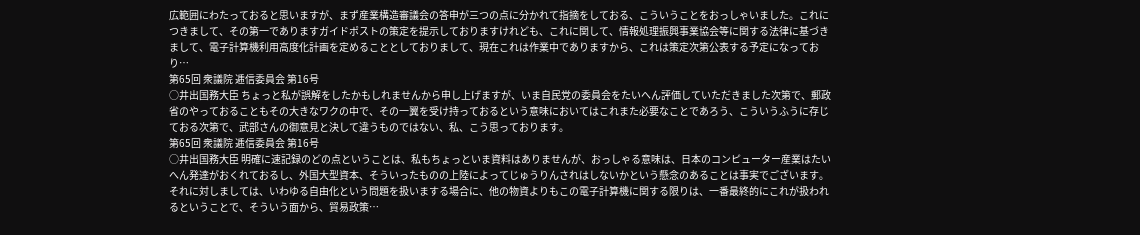広範囲にわたっておると思いますが、まず産業構造審議会の答申が三つの点に分かれて指摘をしておる、こういうことをおっしゃいました。これにつきまして、その第一でありますガイドポストの策定を提示しておりますけれども、これに関して、情報処理振興事業協会等に関する法律に基づきまして、電子計算機利用高度化計画を定めることとしておりまして、現在これは作業中でありますから、これは策定次第公表する予定になっており…
第65回 衆議院 逓信委員会 第16号
○井出国務大臣 ちょっと私が誤解をしたかもしれませんから申し上げますが、いま自民党の委員会をたいへん評価していただきました次第で、郵政省のやっておることもその大きなワクの中で、その一翼を受け持っておるという意味においてはこれまた必要なことであろう、こういうふうに存じておる次第で、武部さんの御意見と決して違うものではない、私、こう思っております。
第65回 衆議院 逓信委員会 第16号
○井出国務大臣 明確に速記録のどの点ということは、私もちょっといま資料はありませんが、おっしゃる意味は、日本のコンピューター産業はたいへん発達がおくれておるし、外国大型資本、そういったものの上陸によってじゅうりんされはしないかという懸念のあることは事実でございます。 それに対しましては、いわゆる自由化という問題を扱いまする場合に、他の物資よりもこの電子計算機に関する限りは、一番最終的にこれが扱われるということで、そういう面から、貿易政策…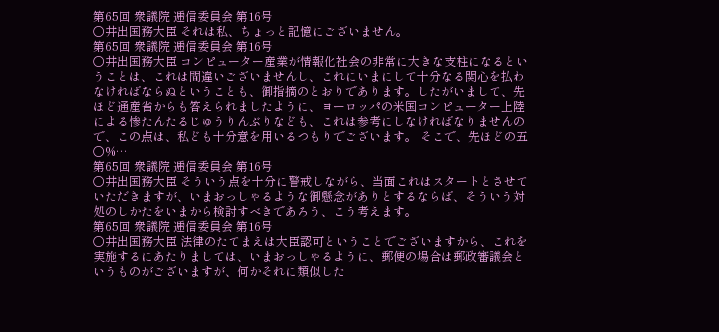第65回 衆議院 逓信委員会 第16号
○井出国務大臣 それは私、ちょっと記憶にございません。
第65回 衆議院 逓信委員会 第16号
○井出国務大臣 コンピューター産業が情報化社会の非常に大きな支柱になるということは、これは間違いございませんし、これにいまにして十分なる関心を払わなければならぬということも、御指摘のとおりであります。したがいまして、先ほど通産省からも答えられましたように、ヨーロッパの米国コンピューター上陸による惨たんたるじゅうりんぶりなども、これは参考にしなければなりませんので、この点は、私ども十分意を用いるつもりでございます。 そこで、先ほどの五〇%…
第65回 衆議院 逓信委員会 第16号
○井出国務大臣 そういう点を十分に警戒しながら、当面これはスタートとさせていただきますが、いまおっしゃるような御懸念がありとするならば、そういう対処のしかたをいまから検討すべきであろう、こう考えます。
第65回 衆議院 逓信委員会 第16号
○井出国務大臣 法律のたてまえは大臣認可ということでございますから、これを実施するにあたりましては、いまおっしゃるように、郵便の場合は郵政審議会というものがございますが、何かそれに類似した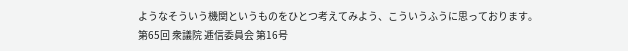ようなそういう機関というものをひとつ考えてみよう、こういうふうに思っております。
第65回 衆議院 逓信委員会 第16号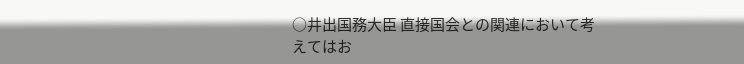○井出国務大臣 直接国会との関連において考えてはお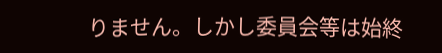りません。しかし委員会等は始終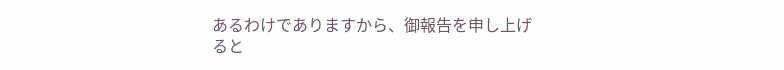あるわけでありますから、御報告を申し上げると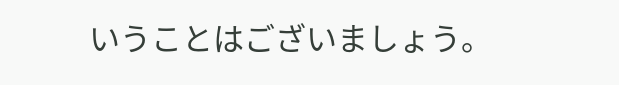いうことはございましょう。